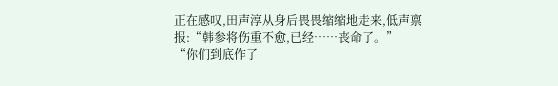正在感叹,田声淳从身后畏畏缩缩地走来,低声禀报:“韩参将伤重不愈,已经……丧命了。”
“你们到底作了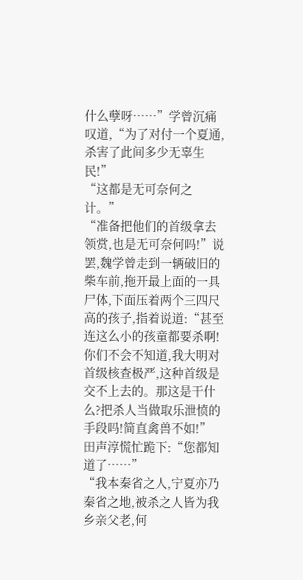什么孽呀……”学曾沉痛叹道,“为了对付一个夏通,杀害了此间多少无辜生民!”
“这都是无可奈何之计。”
“准备把他们的首级拿去领赏,也是无可奈何吗!”说罢,魏学曾走到一辆破旧的柴车前,拖开最上面的一具尸体,下面压着两个三四尺高的孩子,指着说道:“甚至连这么小的孩童都要杀啊!你们不会不知道,我大明对首级核查极严,这种首级是交不上去的。那这是干什么?把杀人当做取乐泄愤的手段吗!简直禽兽不如!”
田声淳慌忙跪下:“您都知道了……”
“我本秦省之人,宁夏亦乃秦省之地,被杀之人皆为我乡亲父老,何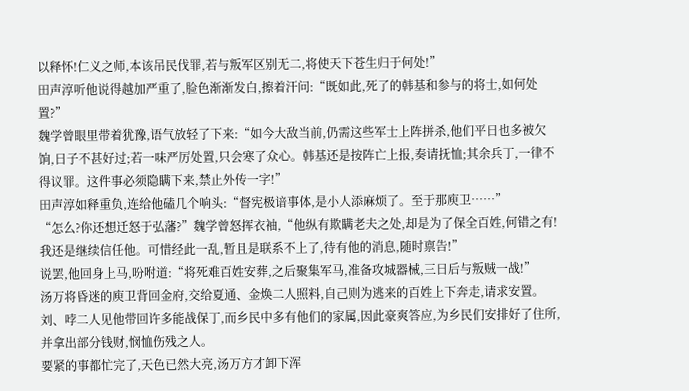以释怀!仁义之师,本该吊民伐罪,若与叛军区别无二,将使天下苍生归于何处!”
田声淳听他说得越加严重了,脸色渐渐发白,擦着汗问:“既如此,死了的韩基和参与的将士,如何处置?”
魏学曾眼里带着犹豫,语气放轻了下来:“如今大敌当前,仍需这些军士上阵拼杀,他们平日也多被欠饷,日子不甚好过;若一味严厉处置,只会寒了众心。韩基还是按阵亡上报,奏请抚恤;其余兵丁,一律不得议罪。这件事必须隐瞒下来,禁止外传一字!”
田声淳如释重负,连给他磕几个响头:“督宪极谙事体,是小人添麻烦了。至于那庾卫……”
“怎么?你还想迁怒于弘藩?”魏学曾怒挥衣袖,“他纵有欺瞒老夫之处,却是为了保全百姓,何错之有!我还是继续信任他。可惜经此一乱,暂且是联系不上了,待有他的消息,随时禀告!”
说罢,他回身上马,吩咐道:“将死难百姓安葬,之后聚集军马,准备攻城器械,三日后与叛贼一战!”
汤万将昏迷的庾卫背回金府,交给夏通、金焕二人照料,自己则为逃来的百姓上下奔走,请求安置。刘、哱二人见他带回许多能战保丁,而乡民中多有他们的家属,因此豪爽答应,为乡民们安排好了住所,并拿出部分钱财,悯恤伤残之人。
要紧的事都忙完了,天色已然大亮,汤万方才卸下浑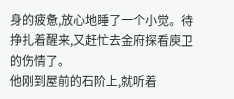身的疲惫,放心地睡了一个小觉。待挣扎着醒来,又赶忙去金府探看庾卫的伤情了。
他刚到屋前的石阶上,就听着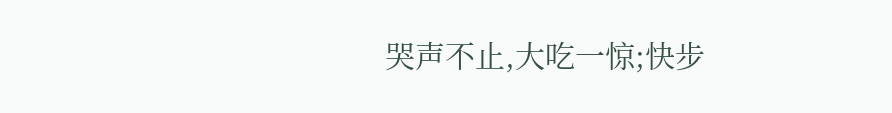哭声不止,大吃一惊;快步